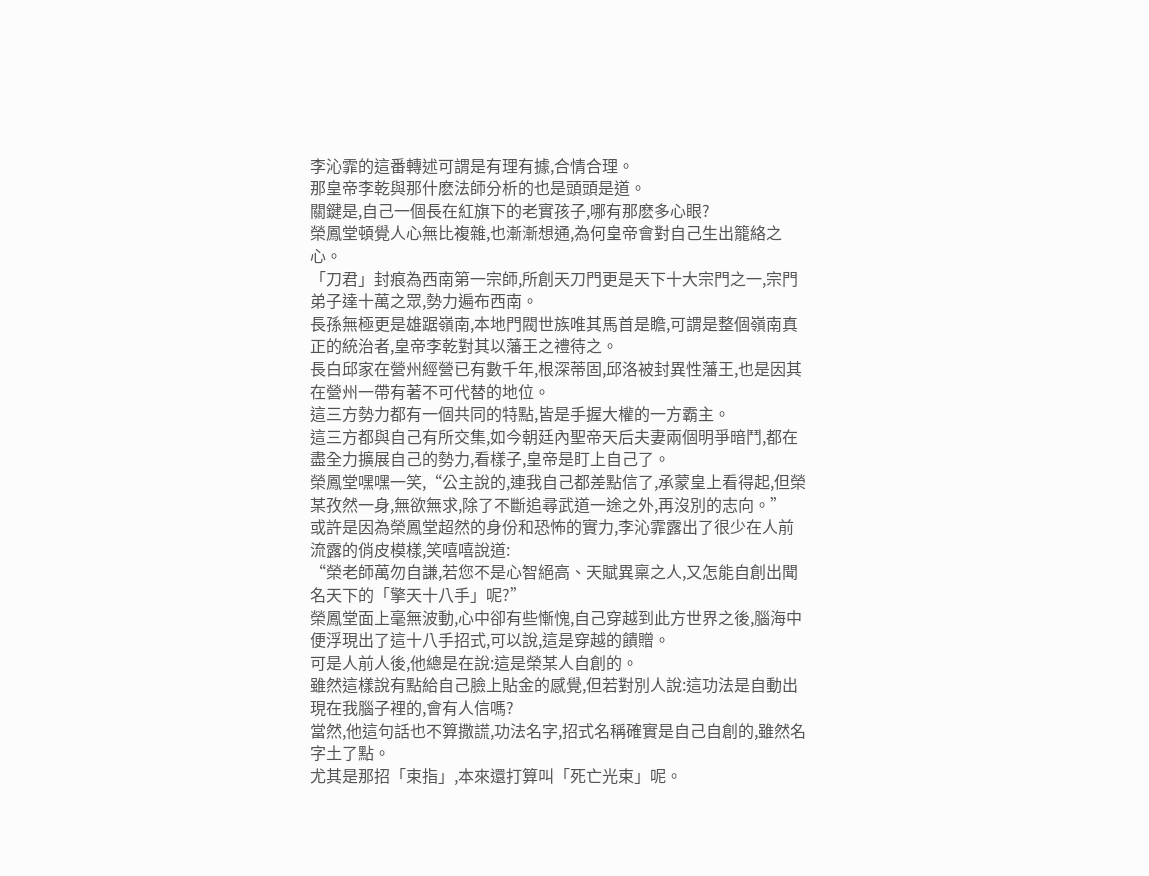李沁霏的這番轉述可謂是有理有據,合情合理。
那皇帝李乾與那什麽法師分析的也是頭頭是道。
關鍵是,自己一個長在紅旗下的老實孩子,哪有那麽多心眼?
榮鳳堂頓覺人心無比複雜,也漸漸想通,為何皇帝會對自己生出籠絡之心。
「刀君」封痕為西南第一宗師,所創天刀門更是天下十大宗門之一,宗門弟子達十萬之眾,勢力遍布西南。
長孫無極更是雄踞嶺南,本地門閥世族唯其馬首是瞻,可謂是整個嶺南真正的統治者,皇帝李乾對其以藩王之禮待之。
長白邱家在營州經營已有數千年,根深蒂固,邱洛被封異性藩王,也是因其在營州一帶有著不可代替的地位。
這三方勢力都有一個共同的特點,皆是手握大權的一方霸主。
這三方都與自己有所交集,如今朝廷內聖帝天后夫妻兩個明爭暗鬥,都在盡全力擴展自己的勢力,看樣子,皇帝是盯上自己了。
榮鳳堂嘿嘿一笑,“公主說的,連我自己都差點信了,承蒙皇上看得起,但榮某孜然一身,無欲無求,除了不斷追尋武道一途之外,再沒別的志向。”
或許是因為榮鳳堂超然的身份和恐怖的實力,李沁霏露出了很少在人前流露的俏皮模樣,笑嘻嘻說道:
“榮老師萬勿自謙,若您不是心智絕高、天賦異稟之人,又怎能自創出聞名天下的「擎天十八手」呢?”
榮鳳堂面上毫無波動,心中卻有些慚愧,自己穿越到此方世界之後,腦海中便浮現出了這十八手招式,可以說,這是穿越的饋贈。
可是人前人後,他總是在說:這是榮某人自創的。
雖然這樣說有點給自己臉上貼金的感覺,但若對別人說:這功法是自動出現在我腦子裡的,會有人信嗎?
當然,他這句話也不算撒謊,功法名字,招式名稱確實是自己自創的,雖然名字土了點。
尤其是那招「束指」,本來還打算叫「死亡光束」呢。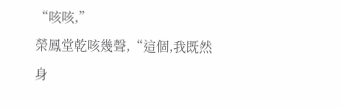“咳咳,”
榮鳳堂乾咳幾聲,“這個,我既然身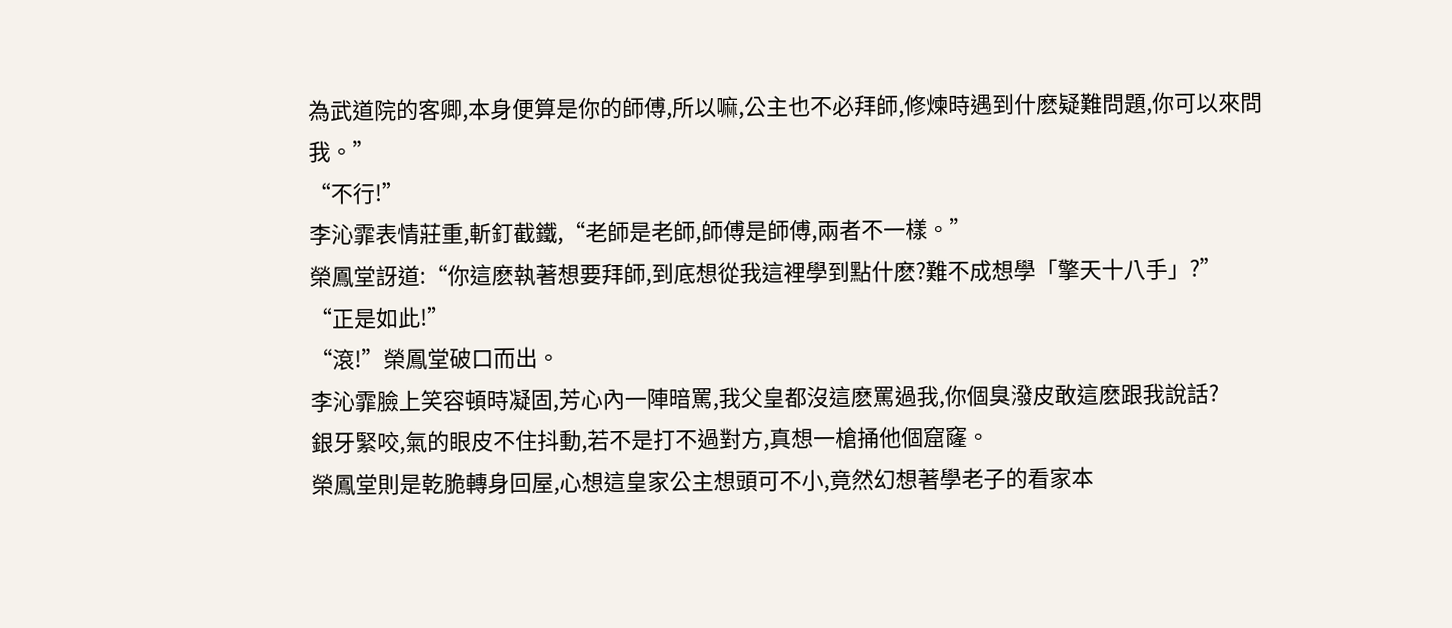為武道院的客卿,本身便算是你的師傅,所以嘛,公主也不必拜師,修煉時遇到什麽疑難問題,你可以來問我。”
“不行!”
李沁霏表情莊重,斬釘截鐵,“老師是老師,師傅是師傅,兩者不一樣。”
榮鳳堂訝道:“你這麽執著想要拜師,到底想從我這裡學到點什麽?難不成想學「擎天十八手」?”
“正是如此!”
“滾!”榮鳳堂破口而出。
李沁霏臉上笑容頓時凝固,芳心內一陣暗罵,我父皇都沒這麽罵過我,你個臭潑皮敢這麽跟我說話?
銀牙緊咬,氣的眼皮不住抖動,若不是打不過對方,真想一槍捅他個窟窿。
榮鳳堂則是乾脆轉身回屋,心想這皇家公主想頭可不小,竟然幻想著學老子的看家本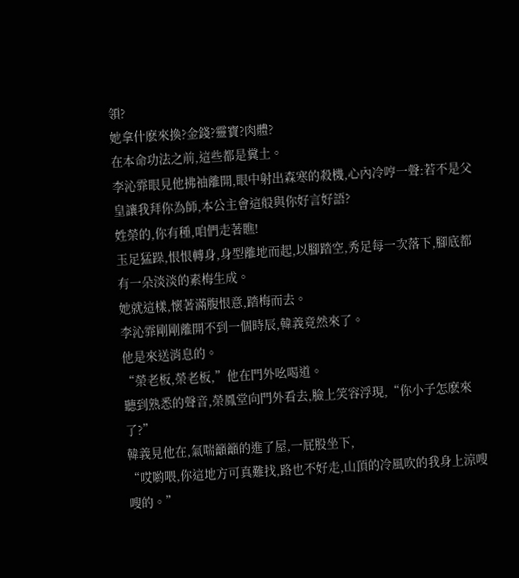領?
她拿什麽來換?金錢?靈寶?肉體?
在本命功法之前,這些都是糞土。
李沁霏眼見他拂袖離開,眼中射出森寒的殺機,心內冷哼一聲:若不是父皇讓我拜你為師,本公主會這般與你好言好語?
姓榮的,你有種,咱們走著瞧!
玉足猛跺,恨恨轉身,身型離地而起,以腳踏空,秀足每一次落下,腳底都有一朵淡淡的素梅生成。
她就這樣,懷著滿腹恨意,踏梅而去。
李沁霏剛剛離開不到一個時辰,韓義竟然來了。
他是來送消息的。
“榮老板,榮老板,”他在門外吆喝道。
聽到熟悉的聲音,榮鳳堂向門外看去,臉上笑容浮現,“你小子怎麽來了?”
韓義見他在,氣喘籲籲的進了屋,一屁股坐下,
“哎喲喂,你這地方可真難找,路也不好走,山頂的冷風吹的我身上涼嗖嗖的。”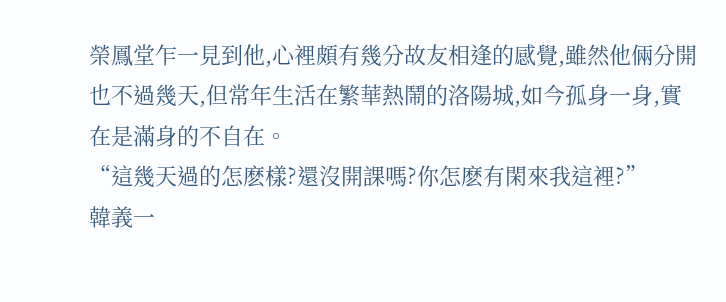榮鳳堂乍一見到他,心裡頗有幾分故友相逢的感覺,雖然他倆分開也不過幾天,但常年生活在繁華熱鬧的洛陽城,如今孤身一身,實在是滿身的不自在。
“這幾天過的怎麽樣?還沒開課嗎?你怎麽有閑來我這裡?”
韓義一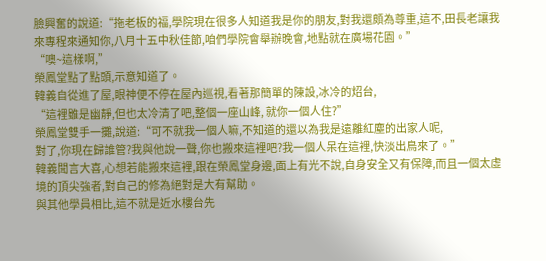臉興奮的說道:“拖老板的福,學院現在很多人知道我是你的朋友,對我還頗為尊重,這不,田長老讓我來專程來通知你,八月十五中秋佳節,咱們學院會舉辦晚會,地點就在廣場花園。”
“噢~這樣啊,”
榮鳳堂點了點頭,示意知道了。
韓義自從進了屋,眼神便不停在屋內巡視,看著那簡單的陳設,冰冷的炤台,
“這裡雖是幽靜,但也太冷清了吧,整個一座山峰, 就你一個人住?”
榮鳳堂雙手一攤,說道:“可不就我一個人嘛,不知道的還以為我是遠離紅塵的出家人呢,
對了,你現在歸誰管?我與他說一聲,你也搬來這裡吧?我一個人呆在這裡,快淡出鳥來了。”
韓義聞言大喜,心想若能搬來這裡,跟在榮鳳堂身邊,面上有光不說,自身安全又有保障,而且一個太虛境的頂尖強者,對自己的修為絕對是大有幫助。
與其他學員相比,這不就是近水樓台先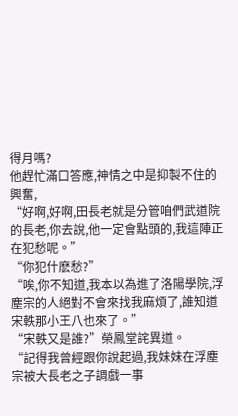得月嗎?
他趕忙滿口答應,神情之中是抑製不住的興奮,
“好啊,好啊,田長老就是分管咱們武道院的長老,你去說,他一定會點頭的,我這陣正在犯愁呢。”
“你犯什麽愁?”
“唉,你不知道,我本以為進了洛陽學院,浮塵宗的人絕對不會來找我麻煩了,誰知道宋軼那小王八也來了。”
“宋軼又是誰?”榮鳳堂詫異道。
“記得我曾經跟你說起過,我妹妹在浮塵宗被大長老之子調戲一事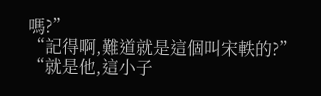嗎?”
“記得啊,難道就是這個叫宋軼的?”
“就是他,這小子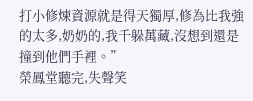打小修煉資源就是得天獨厚,修為比我強的太多,奶奶的,我千躲萬藏,沒想到還是撞到他們手裡。”
榮鳳堂聽完,失聲笑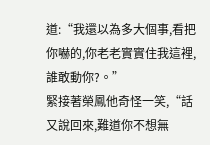道:“我還以為多大個事,看把你嚇的,你老老實實住我這裡,誰敢動你?。”
緊接著榮鳳他奇怪一笑,“話又說回來,難道你不想無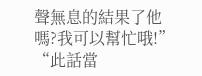聲無息的結果了他嗎?我可以幫忙哦!”
“此話當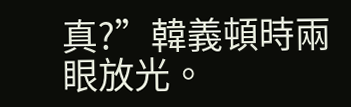真?”韓義頓時兩眼放光。